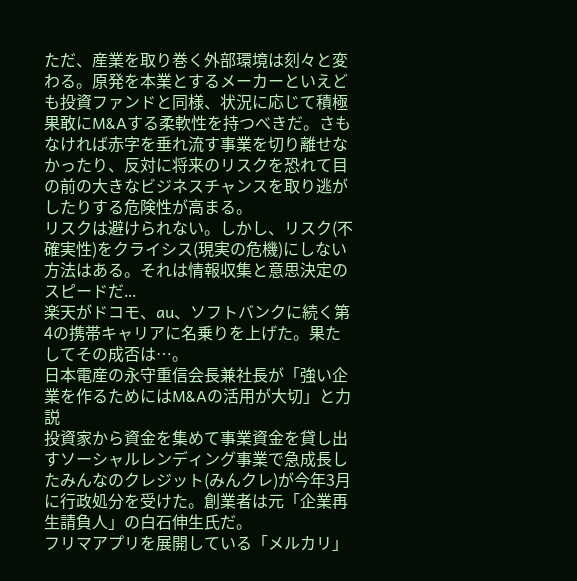ただ、産業を取り巻く外部環境は刻々と変わる。原発を本業とするメーカーといえども投資ファンドと同様、状況に応じて積極果敢にM&Aする柔軟性を持つべきだ。さもなければ赤字を垂れ流す事業を切り離せなかったり、反対に将来のリスクを恐れて目の前の大きなビジネスチャンスを取り逃がしたりする危険性が高まる。
リスクは避けられない。しかし、リスク(不確実性)をクライシス(現実の危機)にしない方法はある。それは情報収集と意思決定のスピードだ...
楽天がドコモ、au、ソフトバンクに続く第4の携帯キャリアに名乗りを上げた。果たしてその成否は…。
日本電産の永守重信会長兼社長が「強い企業を作るためにはM&Aの活用が大切」と力説
投資家から資金を集めて事業資金を貸し出すソーシャルレンディング事業で急成長したみんなのクレジット(みんクレ)が今年3月に行政処分を受けた。創業者は元「企業再生請負人」の白石伸生氏だ。
フリマアプリを展開している「メルカリ」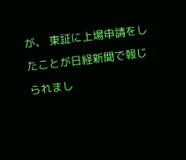が、 東証に上場申請をしたことが日経新聞で報じられまし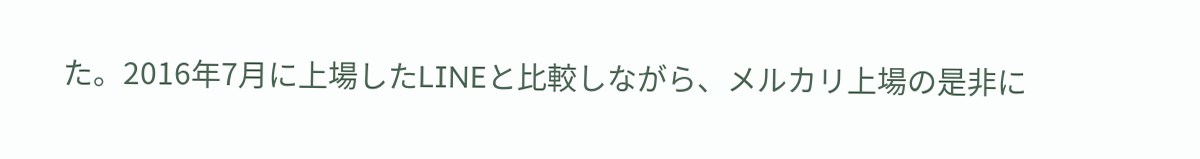た。2016年7月に上場したLINEと比較しながら、メルカリ上場の是非に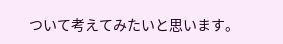ついて考えてみたいと思います。